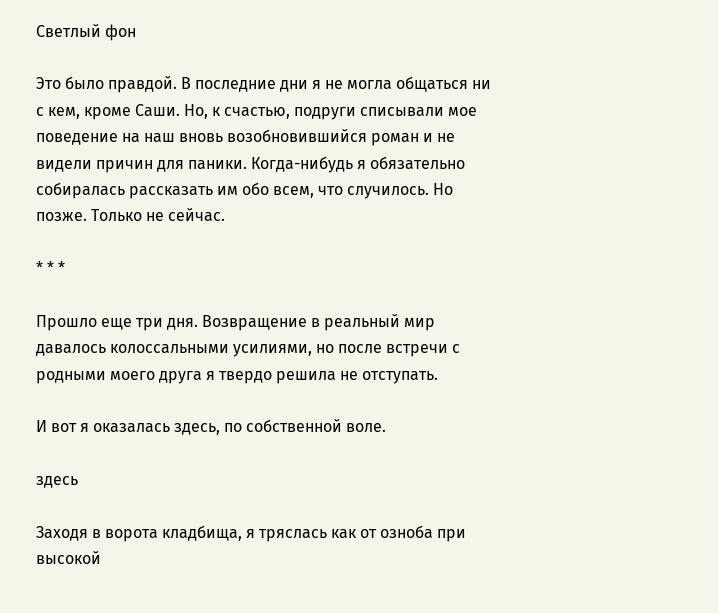Светлый фон

Это было правдой. В последние дни я не могла общаться ни с кем, кроме Саши. Но, к счастью, подруги списывали мое поведение на наш вновь возобновившийся роман и не видели причин для паники. Когда-нибудь я обязательно собиралась рассказать им обо всем, что случилось. Но позже. Только не сейчас.

* * *

Прошло еще три дня. Возвращение в реальный мир давалось колоссальными усилиями, но после встречи с родными моего друга я твердо решила не отступать.

И вот я оказалась здесь, по собственной воле.

здесь

Заходя в ворота кладбища, я тряслась как от озноба при высокой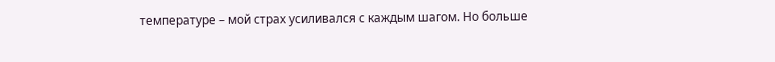температуре – мой страх усиливался с каждым шагом. Но больше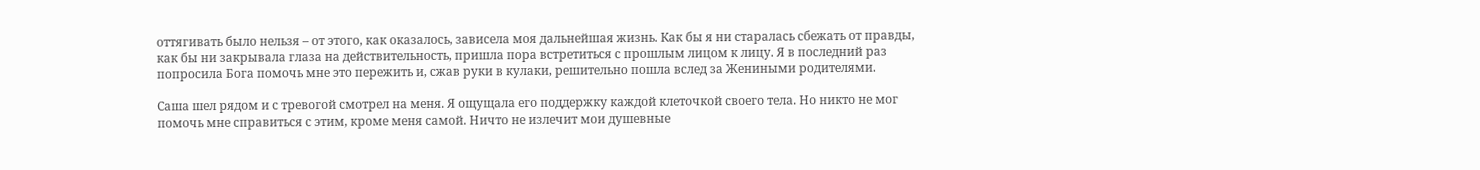оттягивать было нельзя – от этого, как оказалось, зависела моя дальнейшая жизнь. Как бы я ни старалась сбежать от правды, как бы ни закрывала глаза на действительность, пришла пора встретиться с прошлым лицом к лицу. Я в последний раз попросила Бога помочь мне это пережить и, сжав руки в кулаки, решительно пошла вслед за Жениными родителями.

Саша шел рядом и с тревогой смотрел на меня. Я ощущала его поддержку каждой клеточкой своего тела. Но никто не мог помочь мне справиться с этим, кроме меня самой. Ничто не излечит мои душевные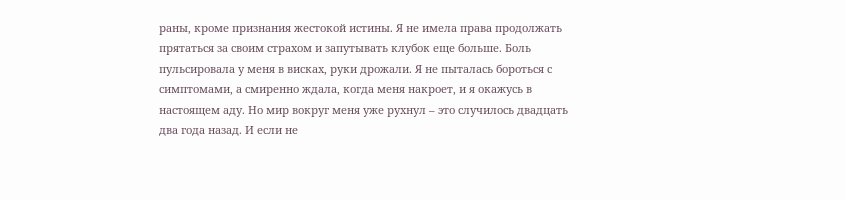раны, кроме признания жестокой истины. Я не имела права продолжать прятаться за своим страхом и запутывать клубок еще больше. Боль пульсировала у меня в висках, руки дрожали. Я не пыталась бороться с симптомами, а смиренно ждала, когда меня накроет, и я окажусь в настоящем аду. Но мир вокруг меня уже рухнул – это случилось двадцать два года назад. И если не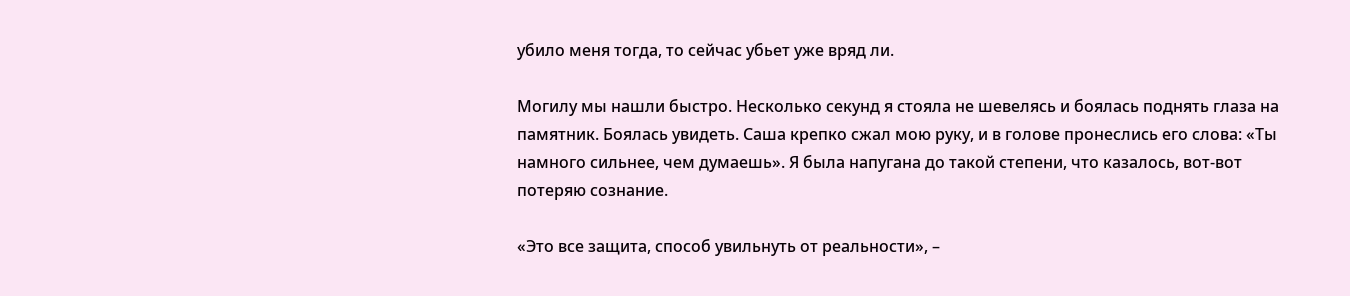убило меня тогда, то сейчас убьет уже вряд ли.

Могилу мы нашли быстро. Несколько секунд я стояла не шевелясь и боялась поднять глаза на памятник. Боялась увидеть. Саша крепко сжал мою руку, и в голове пронеслись его слова: «Ты намного сильнее, чем думаешь». Я была напугана до такой степени, что казалось, вот-вот потеряю сознание.

«Это все защита, способ увильнуть от реальности», –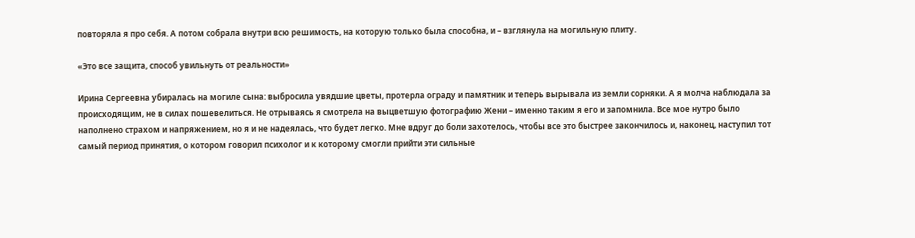повторяла я про себя. А потом собрала внутри всю решимость, на которую только была способна, и – взглянула на могильную плиту.

«Это все защита, способ увильнуть от реальности»

Ирина Сергеевна убиралась на могиле сына: выбросила увядшие цветы, протерла ограду и памятник и теперь вырывала из земли сорняки. А я молча наблюдала за происходящим, не в силах пошевелиться. Не отрываясь я смотрела на выцветшую фотографию Жени – именно таким я его и запомнила. Все мое нутро было наполнено страхом и напряжением, но я и не надеялась, что будет легко. Мне вдруг до боли захотелось, чтобы все это быстрее закончилось и, наконец, наступил тот самый период принятия, о котором говорил психолог и к которому смогли прийти эти сильные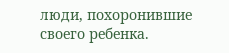люди, похоронившие своего ребенка.